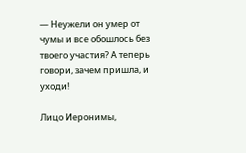— Неужели он умер от чумы и все обошлось без твоего участия? А теперь говори, зачем пришла, и уходи!

Лицо Иеронимы,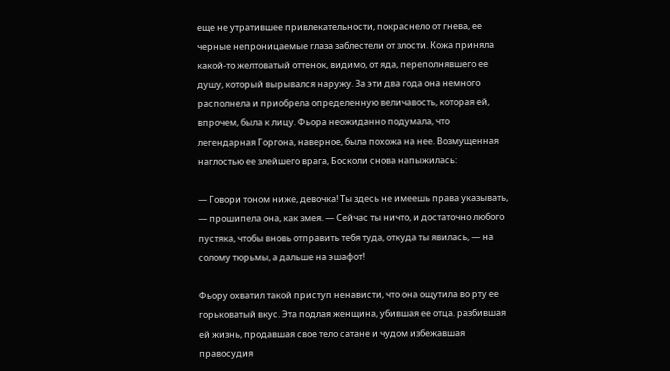еще не утратившее привлекательности, покраснело от гнева, ее черные непроницаемые глаза заблестели от злости. Кожа приняла какой-то желтоватый оттенок, видимо, от яда, переполнявшего ее душу, который вырывался наружу. За эти два года она немного располнела и приобрела определенную величавость, которая ей, впрочем, была к лицу. Фьора неожиданно подумала, что легендарная Горгона, наверное, была похожа на нее. Возмущенная наглостью ее злейшего врага, Босколи снова напыжилась:

— Говори тоном ниже, девочка! Ты здесь не имеешь права указывать, — прошипела она, как змея. — Сейчас ты ничто, и достаточно любого пустяка, чтобы вновь отправить тебя туда, откуда ты явилась, — на солому тюрьмы, а дальше на эшафот!

Фьору охватил такой приступ ненависти, что она ощутила во рту ее горьковатый вкус. Эта подлая женщина, убившая ее отца. разбившая ей жизнь, продавшая свое тело сатане и чудом избежавшая правосудия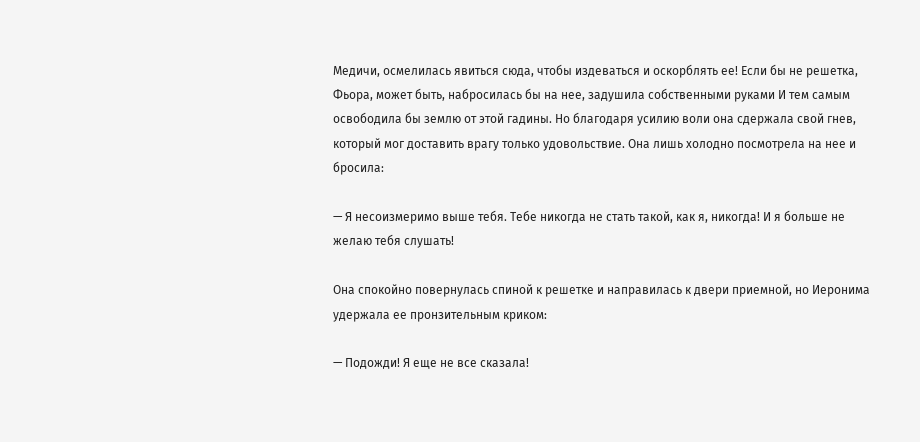Медичи, осмелилась явиться сюда, чтобы издеваться и оскорблять ее! Если бы не решетка, Фьора, может быть, набросилась бы на нее, задушила собственными руками И тем самым освободила бы землю от этой гадины. Но благодаря усилию воли она сдержала свой гнев, который мог доставить врагу только удовольствие. Она лишь холодно посмотрела на нее и бросила:

— Я несоизмеримо выше тебя. Тебе никогда не стать такой, как я, никогда! И я больше не желаю тебя слушать!

Она спокойно повернулась спиной к решетке и направилась к двери приемной, но Иеронима удержала ее пронзительным криком:

— Подожди! Я еще не все сказала!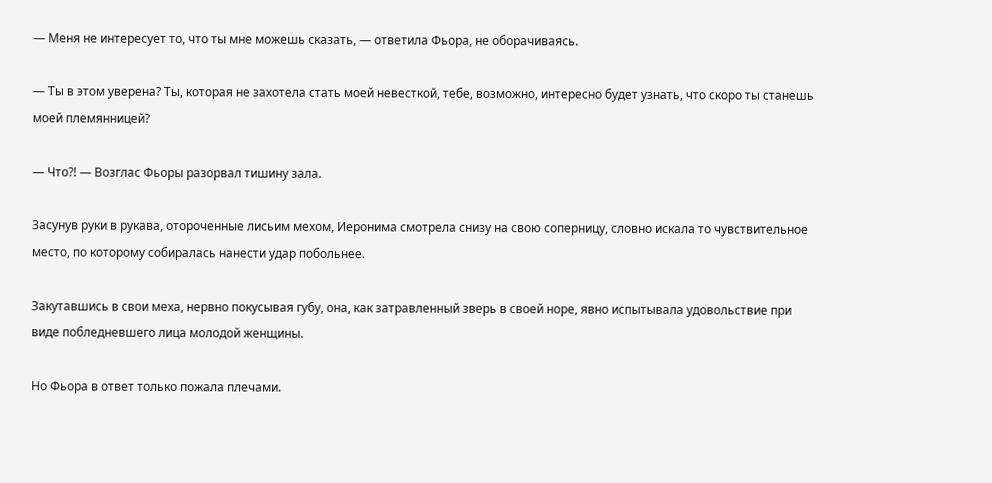— Меня не интересует то, что ты мне можешь сказать, — ответила Фьора, не оборачиваясь.

— Ты в этом уверена? Ты, которая не захотела стать моей невесткой, тебе, возможно, интересно будет узнать, что скоро ты станешь моей племянницей?

— Что?! — Возглас Фьоры разорвал тишину зала.

Засунув руки в рукава, отороченные лисьим мехом, Иеронима смотрела снизу на свою соперницу, словно искала то чувствительное место, по которому собиралась нанести удар побольнее.

Закутавшись в свои меха, нервно покусывая губу, она, как затравленный зверь в своей норе, явно испытывала удовольствие при виде побледневшего лица молодой женщины.

Но Фьора в ответ только пожала плечами.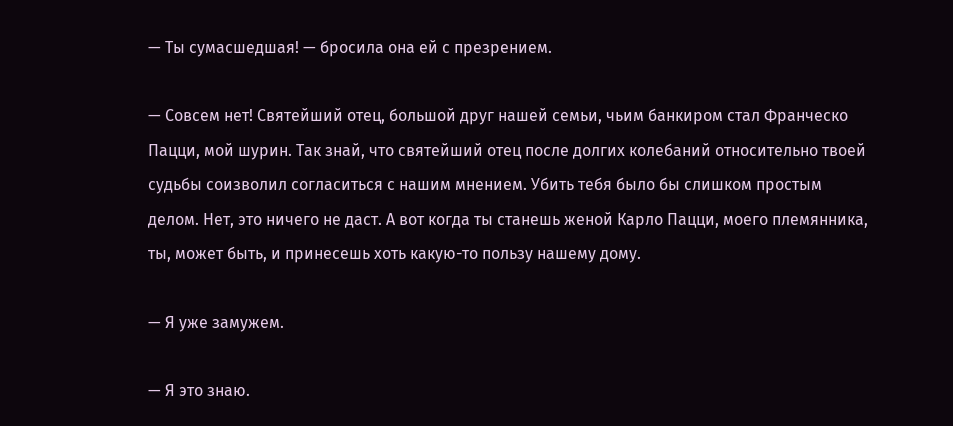— Ты сумасшедшая! — бросила она ей с презрением.

— Совсем нет! Святейший отец, большой друг нашей семьи, чьим банкиром стал Франческо Пацци, мой шурин. Так знай, что святейший отец после долгих колебаний относительно твоей судьбы соизволил согласиться с нашим мнением. Убить тебя было бы слишком простым делом. Нет, это ничего не даст. А вот когда ты станешь женой Карло Пацци, моего племянника, ты, может быть, и принесешь хоть какую-то пользу нашему дому.

— Я уже замужем.

— Я это знаю.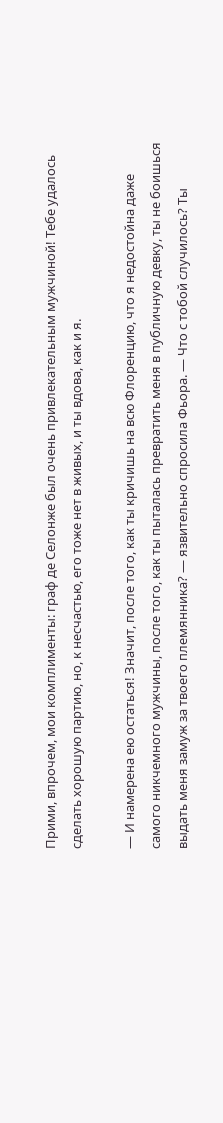Прими, впрочем, мои комплименты: граф де Селонже был очень привлекательным мужчиной! Тебе удалось сделать хорошую партию, но, к несчастью, его тоже нет в живых, и ты вдова, как и я.

— И намерена ею остаться! Значит, после того, как ты кричишь на всю Флоренцию, что я недостойна даже самого никчемного мужчины, после того, как ты пыталась превратить меня в публичную девку, ты не боишься выдать меня замуж за твоего племянника? — язвительно спросила Фьора. — Что с тобой случилось? Ты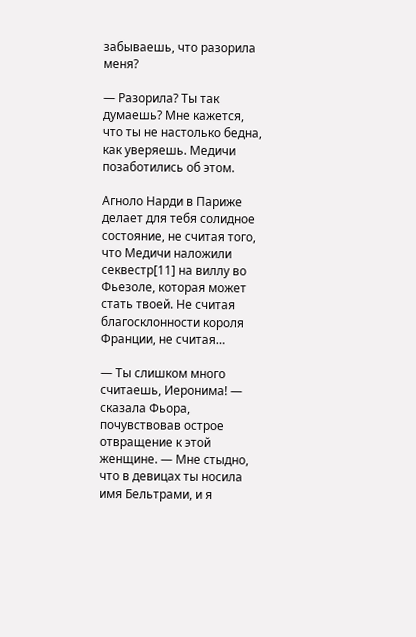забываешь, что разорила меня?

— Разорила? Ты так думаешь? Мне кажется, что ты не настолько бедна, как уверяешь. Медичи позаботились об этом.

Агноло Нарди в Париже делает для тебя солидное состояние, не считая того, что Медичи наложили секвестр[11] на виллу во Фьезоле, которая может стать твоей. Не считая благосклонности короля Франции, не считая…

— Ты слишком много считаешь, Иеронима! — сказала Фьора, почувствовав острое отвращение к этой женщине. — Мне стыдно, что в девицах ты носила имя Бельтрами, и я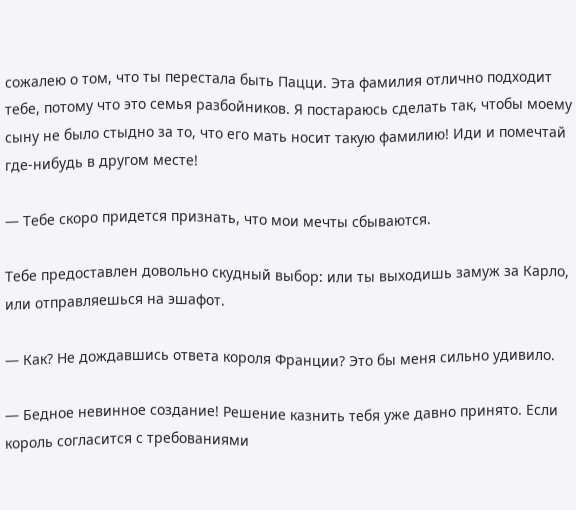сожалею о том, что ты перестала быть Пацци. Эта фамилия отлично подходит тебе, потому что это семья разбойников. Я постараюсь сделать так, чтобы моему сыну не было стыдно за то, что его мать носит такую фамилию! Иди и помечтай где-нибудь в другом месте!

— Тебе скоро придется признать, что мои мечты сбываются.

Тебе предоставлен довольно скудный выбор: или ты выходишь замуж за Карло, или отправляешься на эшафот.

— Как? Не дождавшись ответа короля Франции? Это бы меня сильно удивило.

— Бедное невинное создание! Решение казнить тебя уже давно принято. Если король согласится с требованиями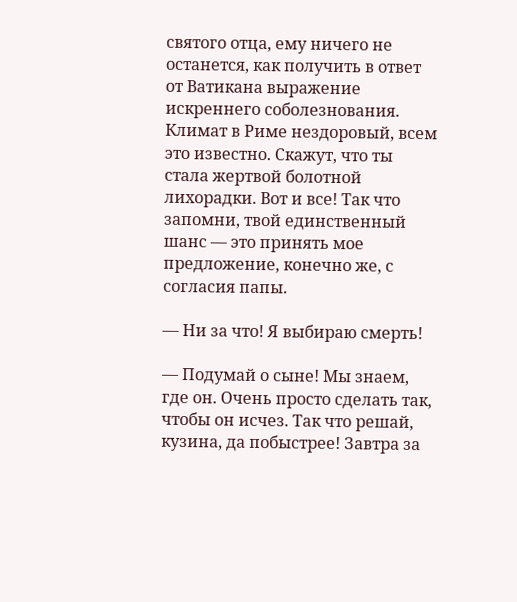святого отца, ему ничего не останется, как получить в ответ от Ватикана выражение искреннего соболезнования. Климат в Риме нездоровый, всем это известно. Скажут, что ты стала жертвой болотной лихорадки. Вот и все! Так что запомни, твой единственный шанс — это принять мое предложение, конечно же, с согласия папы.

— Ни за что! Я выбираю смерть!

— Подумай о сыне! Мы знаем, где он. Очень просто сделать так, чтобы он исчез. Так что решай, кузина, да побыстрее! Завтра за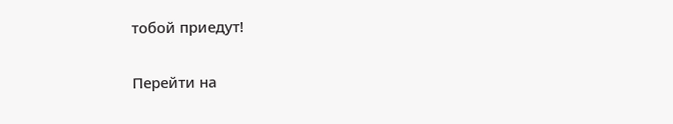тобой приедут!

Перейти на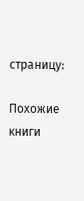страницу:

Похожие книги